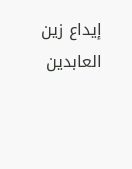إيداع زين العابدين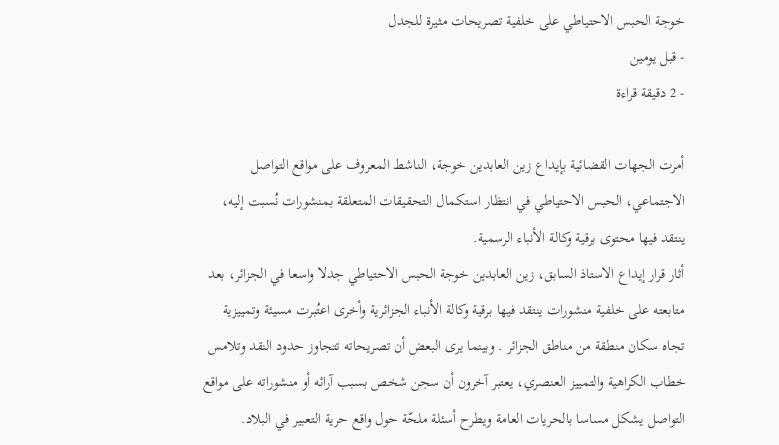خوجة الحبس الاحتياطي على خلفية تصريحات مثيرة للجدل
- قبل يومين
- 2 دقيقة قراءة

أمرت الجهات القضائية بإيداع زين العابدين خوجة، الناشط المعروف على مواقع التواصل الاجتماعي، الحبس الاحتياطي في انتظار استكمال التحقيقات المتعلقة بمنشورات نُسبت إليه، ينتقد فيها محتوى برقية وكالة الأنباء الرسمية.
أثار قرار إيداع الاستاذ السابق، زين العابدين خوجة الحبس الاحتياطي جدلا واسعا في الجزائر، بعد متابعته على خلفية منشورات ينتقد فيها برقية وكالة الأنباء الجزائرية وأخرى اعتُبرت مسيئة وتمييزية تجاه سكان منطقة من مناطق الجزائر . وبينما يرى البعض أن تصريحاته تتجاوز حدود النقد وتلامس خطاب الكراهية والتمييز العنصري، يعتبر آخرون أن سجن شخص بسبب آرائه أو منشوراته على مواقع التواصل يشكل مساسا بالحريات العامة ويطرح أسئلة ملحّة حول واقع حرية التعبير في البلاد.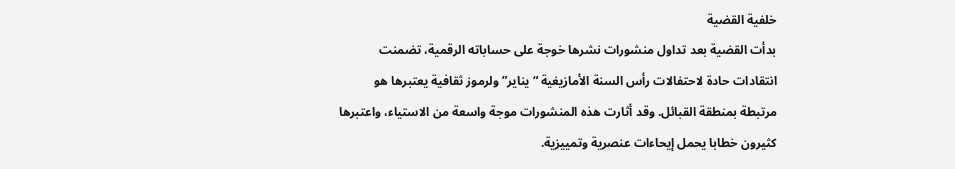خلفية القضية
بدأت القضية بعد تداول منشورات نشرها خوجة على حساباته الرقمية، تضمنت انتقادات حادة لاحتفالات رأس السنة الأمازيغية “يناير” ولرموز ثقافية يعتبرها هو مرتبطة بمنطقة القبائل. وقد أثارت هذه المنشورات موجة واسعة من الاستياء، واعتبرها كثيرون خطابا يحمل إيحاءات عنصرية وتمييزية.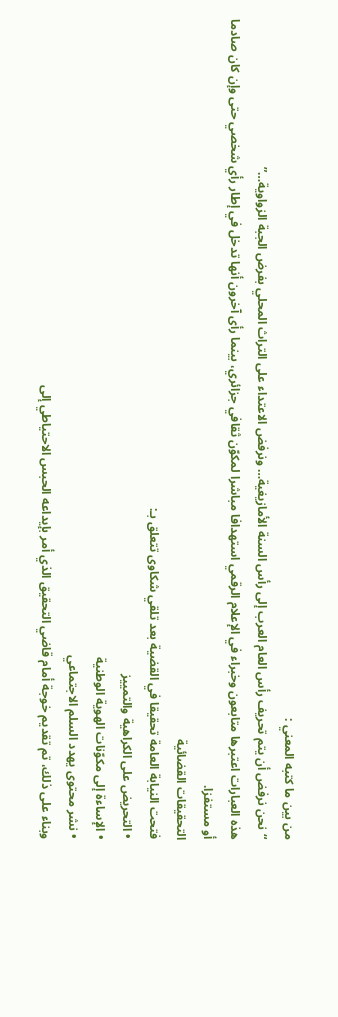من بين ما كتبه المعني :
“نحن نرفض أن يتم تحريف رأس العام العرب إلى رأس السنة الأمازيغية… ونرفض الاعتداء على التراث المحلي بفرض الجبة الزواوية…”
هذه العبارات اعتبرها متابعون وخبراء في الإعلام الرقمي استهدافا مباشرا لمكوّن ثقافي جزائري، بينما رأى آخرون أنها تدخل في إطار رأي شخصي حتى وإن كان صادما أو مستفزا.
التحقيقات القضائية
فتحت النيابة العامة تحقيقا في القضية بعد تلقي شكاوى تتعلق بـ:
• التحريض على الكراهية والتمييز
• الإساءة إلى مكوّنات الهوية الوطنية
• نشر محتوى يهدد السلم الاجتماعي
وبناء على ذلك، تم تقديم خوجة أمام قاضي التحقيق الذي أمر بإيداعه الحبس الاحتياطي إلى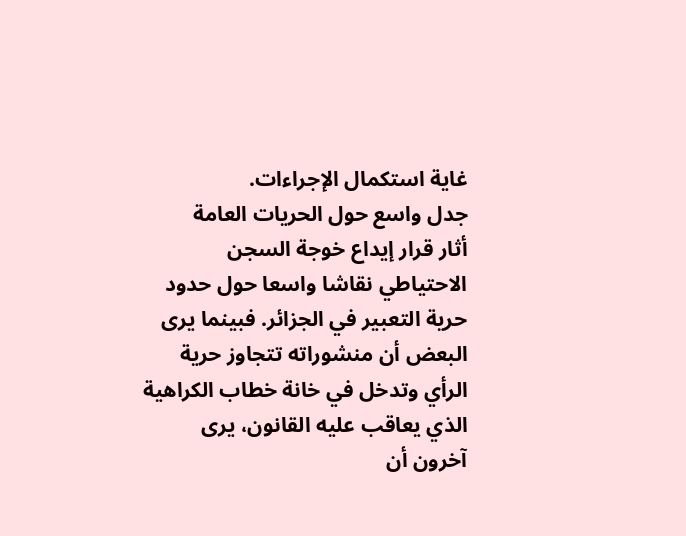غاية استكمال الإجراءات.
جدل واسع حول الحريات العامة
أثار قرار إيداع خوجة السجن الاحتياطي نقاشا واسعا حول حدود حرية التعبير في الجزائر. فبينما يرى البعض أن منشوراته تتجاوز حرية الرأي وتدخل في خانة خطاب الكراهية الذي يعاقب عليه القانون، يرى آخرون أن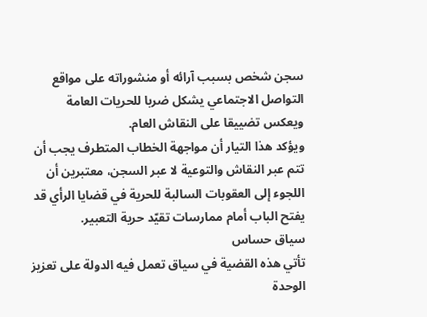سجن شخص بسبب آرائه أو منشوراته على مواقع التواصل الاجتماعي يشكل ضربا للحريات العامة ويعكس تضييقا على النقاش العام.
ويؤكد هذا التيار أن مواجهة الخطاب المتطرف يجب أن تتم عبر النقاش والتوعية لا عبر السجن، معتبرين أن اللجوء إلى العقوبات السالبة للحرية في قضايا الرأي قد يفتح الباب أمام ممارسات تقيّد حرية التعبير.
سياق حساس
تأتي هذه القضية في سياق تعمل فيه الدولة على تعزيز الوحدة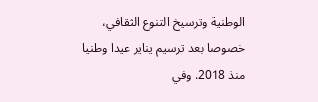الوطنية وترسيخ التنوع الثقافي، خصوصا بعد ترسيم يناير عيدا وطنيا منذ 2018. وفي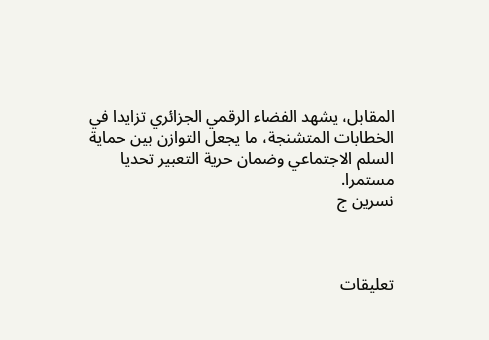المقابل، يشهد الفضاء الرقمي الجزائري تزايدا في الخطابات المتشنجة، ما يجعل التوازن بين حماية السلم الاجتماعي وضمان حرية التعبير تحديا مستمرا.
نسرين ج



تعليقات